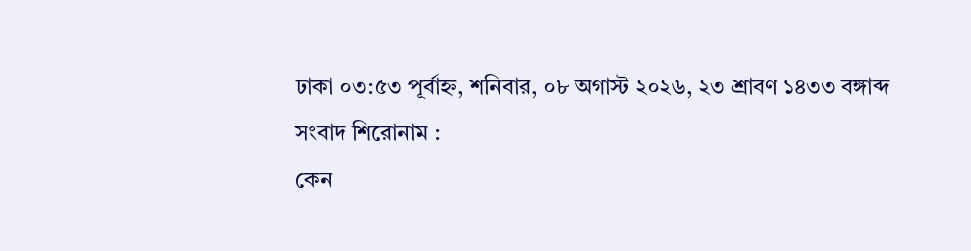ঢাকা ০৩:৫৩ পূর্বাহ্ন, শনিবার, ০৮ অগাস্ট ২০২৬, ২৩ শ্রাবণ ১৪৩৩ বঙ্গাব্দ
সংবাদ শিরোনাম :
কেন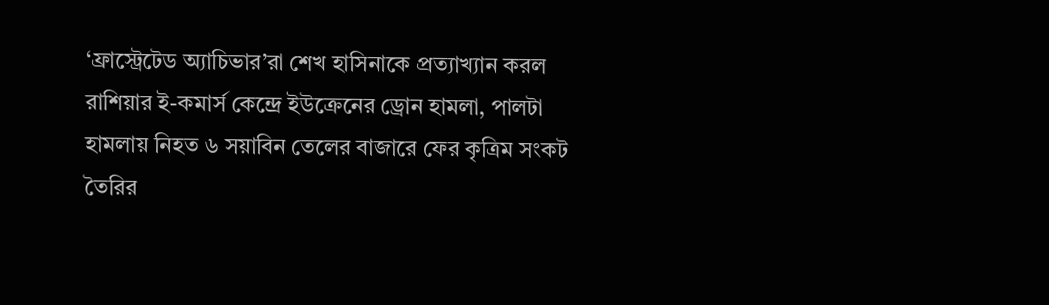‘ফ্রাস্ট্রেটেড অ্যাচিভার’রা শেখ হাসিনাকে প্রত্যাখ্যান করল রাশিয়ার ই-কমার্স কেন্দ্রে ইউক্রেনের ড্রোন হামলা, পালটা হামলায় নিহত ৬ সয়াবিন তেলের বাজারে ফের কৃত্রিম সংকট তৈরির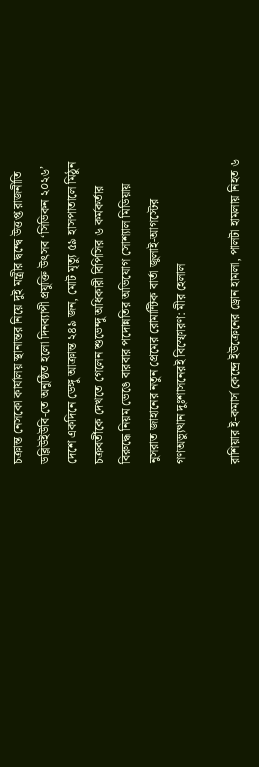চক্রান্ত নেসকো কার্যালয় স্থানান্তর নিয়ে দুই মন্ত্রীর দ্বন্দ্বে উত্তপ্ত রাজনীতি ডব্লিউইউবি-তে অনুষ্ঠিত হলো দিনব্যাপী প্রযুক্তি উৎসব ‘সিভিকন ২০২৬’ দেশে একদিনে ডেঙ্গু আক্রান্ত ২৪৯ জন, মোট মৃত্যু ৫৯ হাসপাতালে মিঠুন চক্রবর্তীকে দেখতে গেলেন শুভেন্দু অধিকারী বিপিসির ৬ কর্মকর্তার বিরুদ্ধে নিয়ম ভেঙে বারবার পদোন্নতির অভিযোগ সোশ্যাল মিডিয়ায় নুসরাত জাহানের নতুন প্রেমের রোমান্টিক বার্তা জুলাই-আগস্টের গণঅভ্যুত্থান দুঃশাসনেরই বিস্ফোরণ: মীর হেলাল

রাশিয়ার ই-কমার্স কেন্দ্রে ইউক্রেনের ড্রোন হামলা, পালটা হামলায় নিহত ৬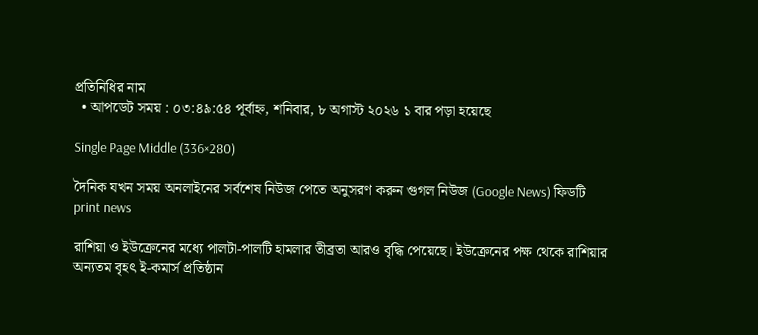প্রতিনিধির নাম
  • আপডেট সময় : ০৩:৪৯:৫৪ পূর্বাহ্ন, শনিবার, ৮ অগাস্ট ২০২৬ ১ বার পড়া হয়েছে

Single Page Middle (336×280)

দৈনিক যখন সময় অনলাইনের সর্বশেষ নিউজ পেতে অনুসরণ করুন গুগল নিউজ (Google News) ফিডটি
print news

রাশিয়া ও ইউক্রেনের মধ্যে পালটা-পালটি হামলার তীব্রতা আরও বৃদ্ধি পেয়েছে। ইউক্রেনের পক্ষ থেকে রাশিয়ার অন্যতম বৃহৎ ই-কমার্স প্রতিষ্ঠান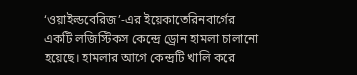‘ওয়াইল্ডবেরিজ’-এর ইয়েকাতেরিনবার্গের একটি লজিস্টিকস কেন্দ্রে ড্রোন হামলা চালানো হয়েছে। হামলার আগে কেন্দ্রটি খালি করে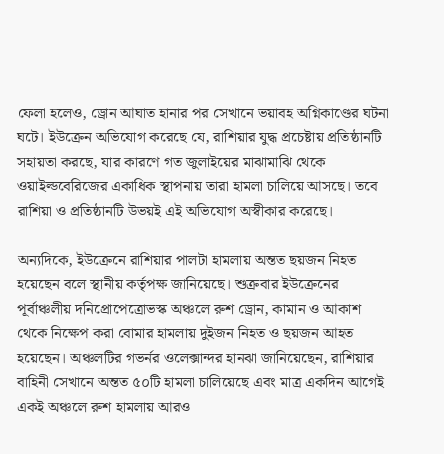ফেলা হলেও, ড্রোন আঘাত হানার পর সেখানে ভয়াবহ অগ্নিকাণ্ডের ঘটনা ঘটে। ইউক্রেন অভিযোগ করেছে যে, রাশিয়ার যুদ্ধ প্রচেষ্টায় প্রতিষ্ঠানটি সহায়তা করছে, যার কারণে গত জুলাইয়ের মাঝামাঝি থেকে ওয়াইল্ডবেরিজের একাধিক স্থাপনায় তারা হামলা চালিয়ে আসছে। তবে রাশিয়া ও প্রতিষ্ঠানটি উভয়ই এই অভিযোগ অস্বীকার করেছে।

অন্যদিকে, ইউক্রেনে রাশিয়ার পালটা হামলায় অন্তত ছয়জন নিহত হয়েছেন বলে স্থানীয় কর্তৃপক্ষ জানিয়েছে। শুক্রবার ইউক্রেনের পূর্বাঞ্চলীয় দনিপ্রোপেত্রোভস্ক অঞ্চলে রুশ ড্রোন, কামান ও আকাশ থেকে নিক্ষেপ করা বোমার হামলায় দুইজন নিহত ও ছয়জন আহত হয়েছেন। অঞ্চলটির গভর্নর ওলেক্সান্দর হানঝা জানিয়েছেন, রাশিয়ার বাহিনী সেখানে অন্তত ৫০টি হামলা চালিয়েছে এবং মাত্র একদিন আগেই একই অঞ্চলে রুশ হামলায় আরও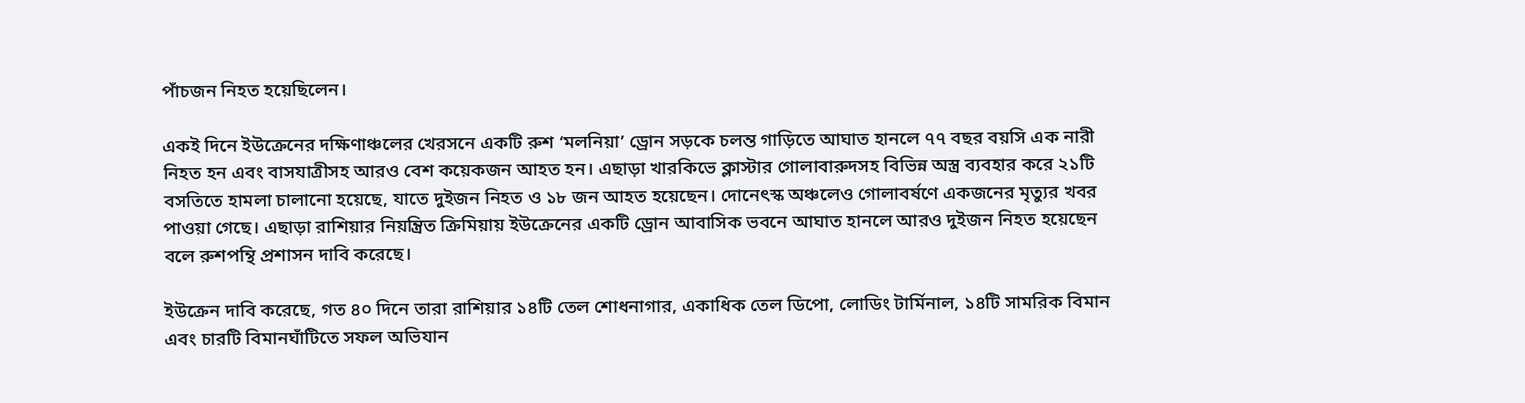পাঁচজন নিহত হয়েছিলেন।

একই দিনে ইউক্রেনের দক্ষিণাঞ্চলের খেরসনে একটি রুশ ‘মলনিয়া’ ড্রোন সড়কে চলন্ত গাড়িতে আঘাত হানলে ৭৭ বছর বয়সি এক নারী নিহত হন এবং বাসযাত্রীসহ আরও বেশ কয়েকজন আহত হন। এছাড়া খারকিভে ক্লাস্টার গোলাবারুদসহ বিভিন্ন অস্ত্র ব্যবহার করে ২১টি বসতিতে হামলা চালানো হয়েছে, যাতে দুইজন নিহত ও ১৮ জন আহত হয়েছেন। দোনেৎস্ক অঞ্চলেও গোলাবর্ষণে একজনের মৃত্যুর খবর পাওয়া গেছে। এছাড়া রাশিয়ার নিয়ন্ত্রিত ক্রিমিয়ায় ইউক্রেনের একটি ড্রোন আবাসিক ভবনে আঘাত হানলে আরও দুইজন নিহত হয়েছেন বলে রুশপন্থি প্রশাসন দাবি করেছে।

ইউক্রেন দাবি করেছে, গত ৪০ দিনে তারা রাশিয়ার ১৪টি তেল শোধনাগার, একাধিক তেল ডিপো, লোডিং টার্মিনাল, ১৪টি সামরিক বিমান এবং চারটি বিমানঘাঁটিতে সফল অভিযান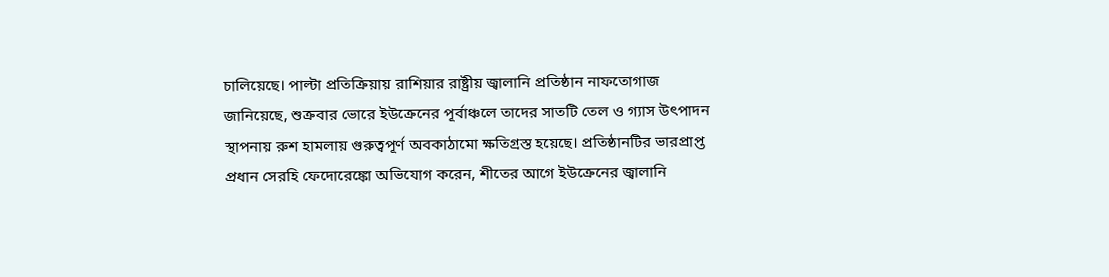চালিয়েছে। পাল্টা প্রতিক্রিয়ায় রাশিয়ার রাষ্ট্রীয় জ্বালানি প্রতিষ্ঠান নাফতোগাজ জানিয়েছে, শুক্রবার ভোরে ইউক্রেনের পূর্বাঞ্চলে তাদের সাতটি তেল ও গ্যাস উৎপাদন স্থাপনায় রুশ হামলায় গুরুত্বপূর্ণ অবকাঠামো ক্ষতিগ্রস্ত হয়েছে। প্রতিষ্ঠানটির ভারপ্রাপ্ত প্রধান সেরহি ফেদোরেঙ্কো অভিযোগ করেন, শীতের আগে ইউক্রেনের জ্বালানি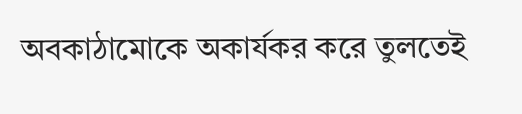অবকাঠামোকে অকার্যকর করে তুলতেই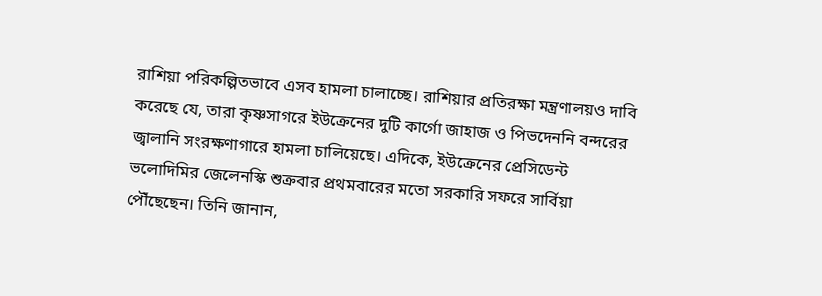রাশিয়া পরিকল্পিতভাবে এসব হামলা চালাচ্ছে। রাশিয়ার প্রতিরক্ষা মন্ত্রণালয়ও দাবি করেছে যে, তারা কৃষ্ণসাগরে ইউক্রেনের দুটি কার্গো জাহাজ ও পিভদেননি বন্দরের জ্বালানি সংরক্ষণাগারে হামলা চালিয়েছে। এদিকে, ইউক্রেনের প্রেসিডেন্ট ভলোদিমির জেলেনস্কি শুক্রবার প্রথমবারের মতো সরকারি সফরে সার্বিয়া পৌঁছেছেন। তিনি জানান,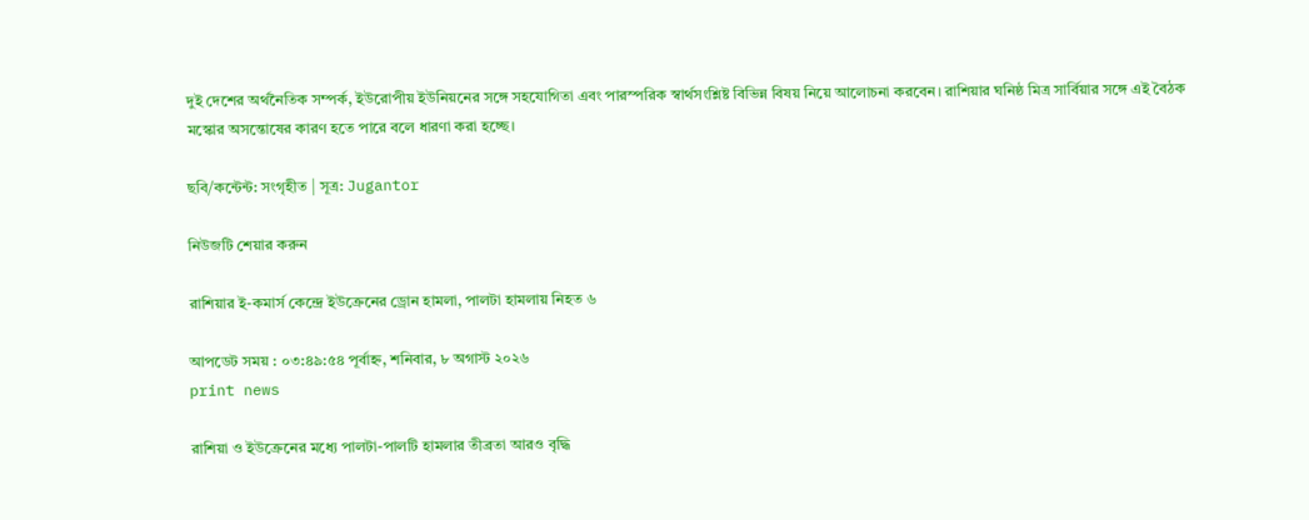দুই দেশের অর্থনৈতিক সম্পর্ক, ইউরোপীয় ইউনিয়নের সঙ্গে সহযোগিতা এবং পারস্পরিক স্বার্থসংশ্লিষ্ট বিভিন্ন বিষয় নিয়ে আলোচনা করবেন। রাশিয়ার ঘনিষ্ঠ মিত্র সার্বিয়ার সঙ্গে এই বৈঠক মস্কোর অসন্তোষের কারণ হতে পারে বলে ধারণা করা হচ্ছে।

ছবি/কন্টেন্ট: সংগৃহীত | সূত্র: Jugantor

নিউজটি শেয়ার করুন

রাশিয়ার ই-কমার্স কেন্দ্রে ইউক্রেনের ড্রোন হামলা, পালটা হামলায় নিহত ৬

আপডেট সময় : ০৩:৪৯:৫৪ পূর্বাহ্ন, শনিবার, ৮ অগাস্ট ২০২৬
print news

রাশিয়া ও ইউক্রেনের মধ্যে পালটা-পালটি হামলার তীব্রতা আরও বৃদ্ধি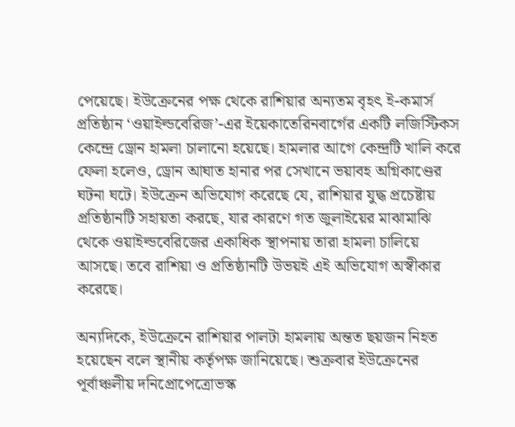পেয়েছে। ইউক্রেনের পক্ষ থেকে রাশিয়ার অন্যতম বৃহৎ ই-কমার্স প্রতিষ্ঠান ‘ওয়াইল্ডবেরিজ’-এর ইয়েকাতেরিনবার্গের একটি লজিস্টিকস কেন্দ্রে ড্রোন হামলা চালানো হয়েছে। হামলার আগে কেন্দ্রটি খালি করে ফেলা হলেও, ড্রোন আঘাত হানার পর সেখানে ভয়াবহ অগ্নিকাণ্ডের ঘটনা ঘটে। ইউক্রেন অভিযোগ করেছে যে, রাশিয়ার যুদ্ধ প্রচেষ্টায় প্রতিষ্ঠানটি সহায়তা করছে, যার কারণে গত জুলাইয়ের মাঝামাঝি থেকে ওয়াইল্ডবেরিজের একাধিক স্থাপনায় তারা হামলা চালিয়ে আসছে। তবে রাশিয়া ও প্রতিষ্ঠানটি উভয়ই এই অভিযোগ অস্বীকার করেছে।

অন্যদিকে, ইউক্রেনে রাশিয়ার পালটা হামলায় অন্তত ছয়জন নিহত হয়েছেন বলে স্থানীয় কর্তৃপক্ষ জানিয়েছে। শুক্রবার ইউক্রেনের পূর্বাঞ্চলীয় দনিপ্রোপেত্রোভস্ক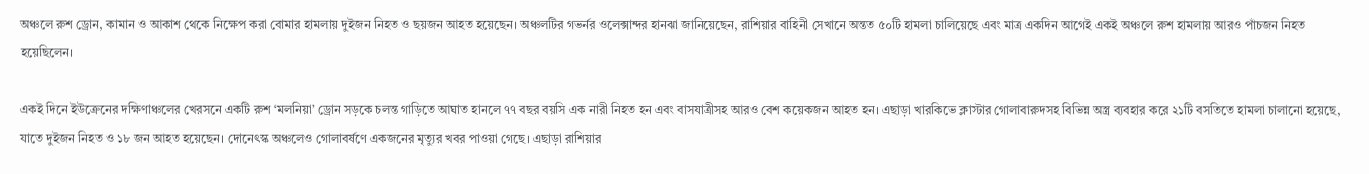অঞ্চলে রুশ ড্রোন, কামান ও আকাশ থেকে নিক্ষেপ করা বোমার হামলায় দুইজন নিহত ও ছয়জন আহত হয়েছেন। অঞ্চলটির গভর্নর ওলেক্সান্দর হানঝা জানিয়েছেন, রাশিয়ার বাহিনী সেখানে অন্তত ৫০টি হামলা চালিয়েছে এবং মাত্র একদিন আগেই একই অঞ্চলে রুশ হামলায় আরও পাঁচজন নিহত হয়েছিলেন।

একই দিনে ইউক্রেনের দক্ষিণাঞ্চলের খেরসনে একটি রুশ ‘মলনিয়া’ ড্রোন সড়কে চলন্ত গাড়িতে আঘাত হানলে ৭৭ বছর বয়সি এক নারী নিহত হন এবং বাসযাত্রীসহ আরও বেশ কয়েকজন আহত হন। এছাড়া খারকিভে ক্লাস্টার গোলাবারুদসহ বিভিন্ন অস্ত্র ব্যবহার করে ২১টি বসতিতে হামলা চালানো হয়েছে, যাতে দুইজন নিহত ও ১৮ জন আহত হয়েছেন। দোনেৎস্ক অঞ্চলেও গোলাবর্ষণে একজনের মৃত্যুর খবর পাওয়া গেছে। এছাড়া রাশিয়ার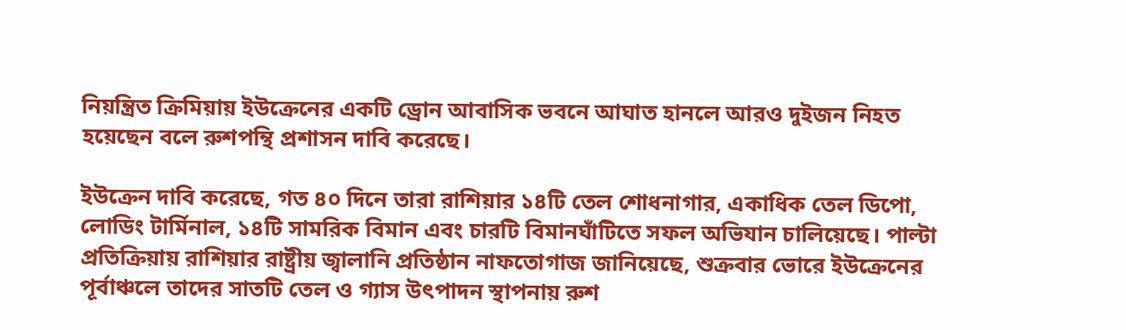নিয়ন্ত্রিত ক্রিমিয়ায় ইউক্রেনের একটি ড্রোন আবাসিক ভবনে আঘাত হানলে আরও দুইজন নিহত হয়েছেন বলে রুশপন্থি প্রশাসন দাবি করেছে।

ইউক্রেন দাবি করেছে, গত ৪০ দিনে তারা রাশিয়ার ১৪টি তেল শোধনাগার, একাধিক তেল ডিপো, লোডিং টার্মিনাল, ১৪টি সামরিক বিমান এবং চারটি বিমানঘাঁটিতে সফল অভিযান চালিয়েছে। পাল্টা প্রতিক্রিয়ায় রাশিয়ার রাষ্ট্রীয় জ্বালানি প্রতিষ্ঠান নাফতোগাজ জানিয়েছে, শুক্রবার ভোরে ইউক্রেনের পূর্বাঞ্চলে তাদের সাতটি তেল ও গ্যাস উৎপাদন স্থাপনায় রুশ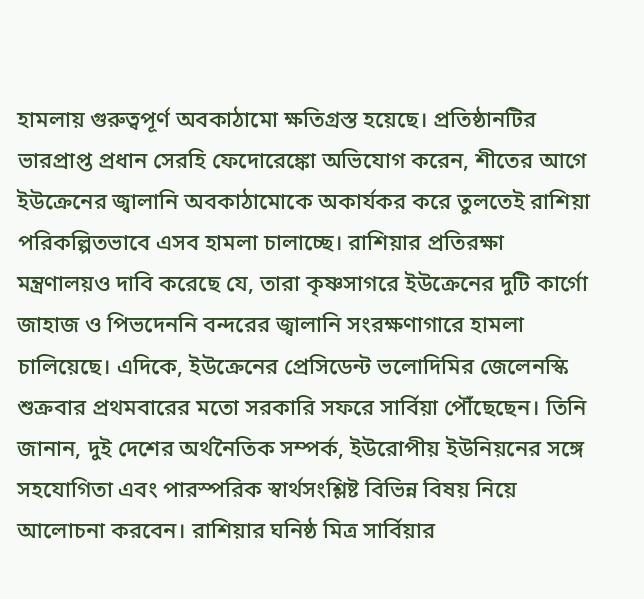হামলায় গুরুত্বপূর্ণ অবকাঠামো ক্ষতিগ্রস্ত হয়েছে। প্রতিষ্ঠানটির ভারপ্রাপ্ত প্রধান সেরহি ফেদোরেঙ্কো অভিযোগ করেন, শীতের আগে ইউক্রেনের জ্বালানি অবকাঠামোকে অকার্যকর করে তুলতেই রাশিয়া পরিকল্পিতভাবে এসব হামলা চালাচ্ছে। রাশিয়ার প্রতিরক্ষা মন্ত্রণালয়ও দাবি করেছে যে, তারা কৃষ্ণসাগরে ইউক্রেনের দুটি কার্গো জাহাজ ও পিভদেননি বন্দরের জ্বালানি সংরক্ষণাগারে হামলা চালিয়েছে। এদিকে, ইউক্রেনের প্রেসিডেন্ট ভলোদিমির জেলেনস্কি শুক্রবার প্রথমবারের মতো সরকারি সফরে সার্বিয়া পৌঁছেছেন। তিনি জানান, দুই দেশের অর্থনৈতিক সম্পর্ক, ইউরোপীয় ইউনিয়নের সঙ্গে সহযোগিতা এবং পারস্পরিক স্বার্থসংশ্লিষ্ট বিভিন্ন বিষয় নিয়ে আলোচনা করবেন। রাশিয়ার ঘনিষ্ঠ মিত্র সার্বিয়ার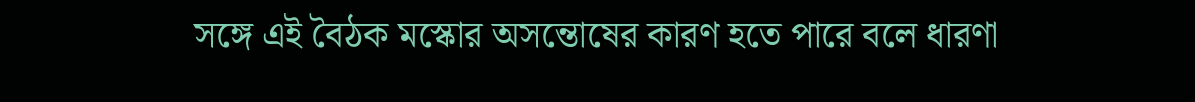সঙ্গে এই বৈঠক মস্কোর অসন্তোষের কারণ হতে পারে বলে ধারণা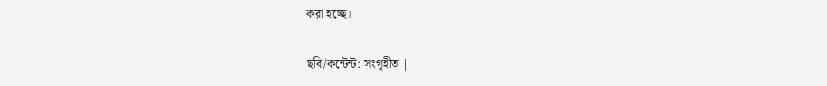করা হচ্ছে।

ছবি/কন্টেন্ট: সংগৃহীত |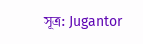সূত্র: Jugantor